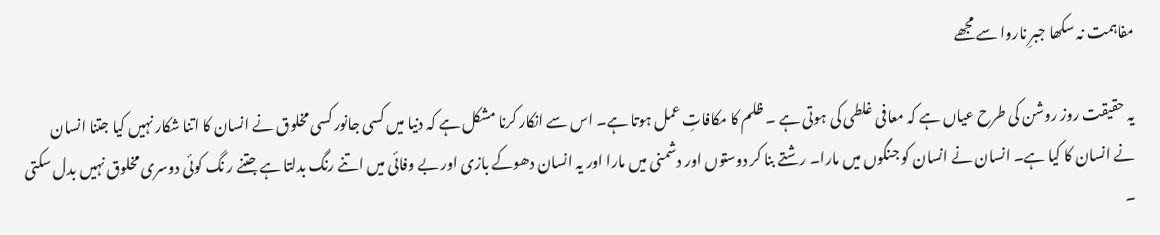مفاہمت نہ سکھا جبرِ ناروا سے مجھے

یہ حقیقت روز روشن کی طرح عیاں ہے کہ معافی غلطی کی ہوتی ہے ۔ ظلم کا مکافاتِ عمل ہوتا ہے۔ اس سے انکار کرنا مشکل ہے کہ دنیا میں کسی جانور کسی مخلوق نے انسان کا اتنا شکار نہیں کیا جتنا انسان نے انسان کا کیا ہے۔ انسان نے انسان کو جنگوں میں مارا۔ رشتے بنا کر دوستوں اور دشمنی میں مارا اور یہ انسان دھوکے بازی اور بے وفائی میں اتنے رنگ بدلتا ہے جتنے ر نگ کوئی دوسری مخلوق نہیں بدل سکتی ۔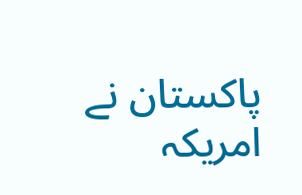پاکستان نے امریکہ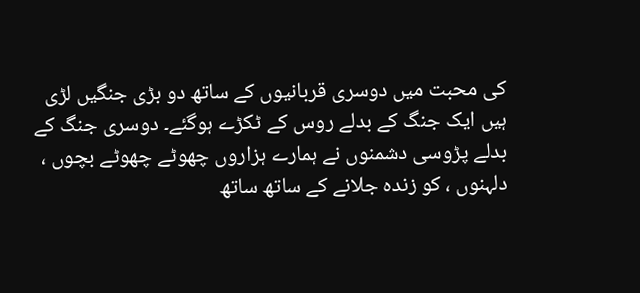کی محبت میں دوسری قربانیوں کے ساتھ دو بڑی جنگیں لڑی ہیں ایک جنگ کے بدلے روس کے ٹکڑے ہوگئے۔ دوسری جنگ کے بدلے پڑوسی دشمنوں نے ہمارے ہزاروں چھوٹے چھوٹے بچوں ، دلہنوں ، کو زندہ جلانے کے ساتھ ساتھ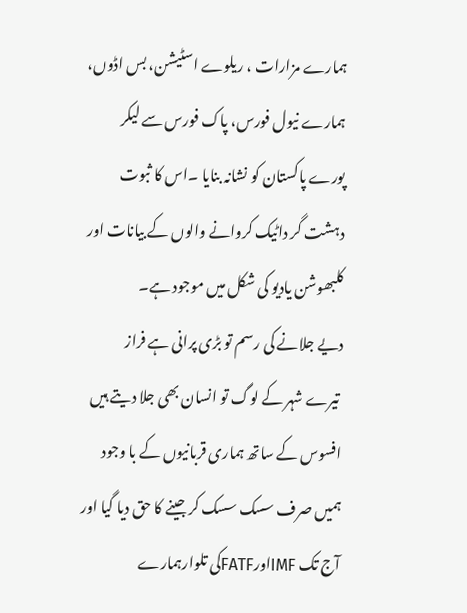ہمارے مزارات ، ریلوے اسٹیشن، بس اڈوں، ہمارے نیول فورس، پاک فورس سے لیکر پورے پاکستان کو نشانہ بنایا ۔اس کا ثبوت دہشت گر داٹیک کروانے والوں کے بیانات اور کلبھوشن یادیو کی شکل میں موجود ہے۔
دیے جلانے کی رسم تو بڑی پرانی ہے فراز
 تیرے شہر کے لوگ تو انسان بھی جلا دیتے ہیں
افسوس کے ساتھ ہماری قربانیوں کے با وجود ہمیں صرف سسک سسک کر جینے کا حق دیا گیا اور آج تک IMFاورFATFکی تلوارہمارے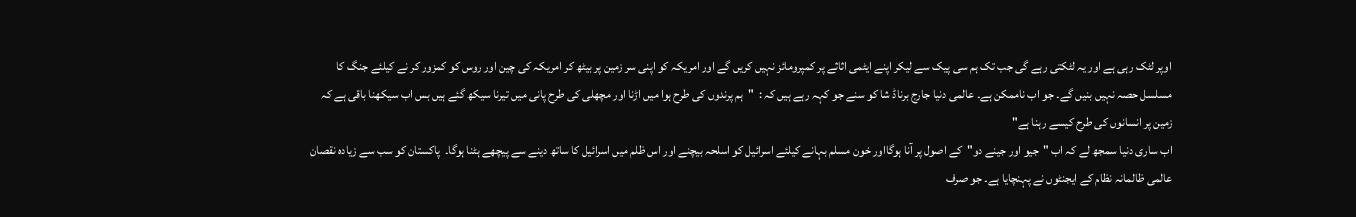اوپر لٹک رہی ہے اور یہ لٹکتی رہے گی جب تک ہم سی پیک سے لیکر اپنے ایٹمی اثاثے پر کمپرومائز نہیں کریں گے اور امریکہ کو اپنی سر زمین پر بیٹھ کر امریکہ کی چین اور روس کو کمزور کر نے کیلئے جنگ کا مسلسل حصہ نہیں بنیں گے۔ جو اب ناممکن ہے۔ عالمی دنیا جارج برناڈ شا کو سنے جو کہہ رہے ہیں کہ :  "ہم پرندوں کی طرح ہوا میں اڑنا اور مچھلی کی طرح پانی میں تیرنا سیکھ گئے ہیں بس اب سیکھنا باقی ہے کہ زمین پر انسانوں کی طرح کیسے رہنا ہے"
اب ساری دنیا سمجھ لے کہ اب "جیو اور جینے دو"کے اصول پر آنا ہوگااور خون مسلم بہانے کیلئے اسرائیل کو اسلحہ بیچنے اور اس ظلم میں اسرائیل کا ساتھ دینے سے پیچھے ہٹنا ہوگا۔  پاکستان کو سب سے زیادہ نقصان عالمی ظالمانہ نظام کے ایجنٹوں نے پہنچایا ہے۔ جو صرف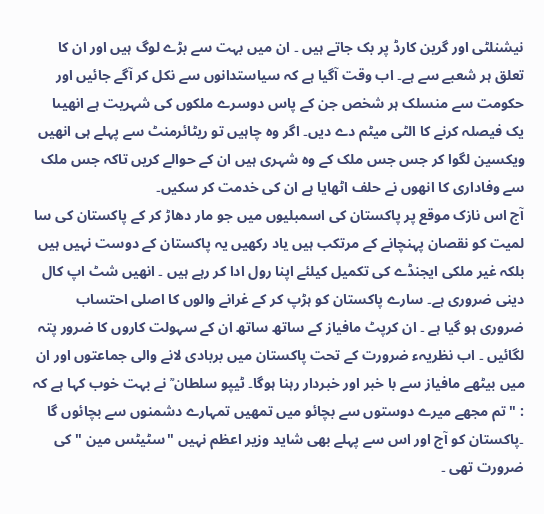نیشنلٹی اور گرین کارڈ پر بک جاتے ہیں ۔ ان میں بہت سے بڑے لوگ ہیں اور ان کا تعلق ہر شعبے سے ہے۔ اب وقت آگیا ہے کہ سیاستدانوں سے نکل کر آگے جائیں اور حکومت سے منسلک ہر شخص جن کے پاس دوسرے ملکوں کی شہریت ہے انھیںا یک فیصلہ کرنے کا الٹی میٹم دے دیں۔ اگر وہ چاہیں تو ریٹائرمنٹ سے پہلے ہی انھیں ویکسین لگوا کر جس جس ملک کے وہ شہری ہیں ان کے حوالے کریں تاکہ جس ملک سے وفاداری کا انھوں نے حلف اٹھایا ہے ان کی خدمت کر سکیں۔
آج اس نازک موقع پر پاکستان کی اسمبلیوں میں جو مار دھاڑ کر کے پاکستان کی سا لمیت کو نقصان پہنچانے کے مرتکب ہیں یاد رکھیں یہ پاکستان کے دوست نہیں ہیں بلکہ غیر ملکی ایجنڈے کی تکمیل کیلئے اپنا رول ادا کر رہے ہیں ۔ انھیں شٹ اپ کال دینی ضروری ہے۔ سارے پاکستان کو ہڑپ کر کے غرانے والوں کا اصلی احتساب ضروری ہو گیا ہے ۔ ان کرپٹ مافیاز کے ساتھ ساتھ ان کے سہولت کاروں کا ضرور پتہ لگائیں ۔ اب نظریہء ضرورت کے تحت پاکستان میں بربادی لانے والی جماعتوں اور ان میں بیٹھے مافیاز سے با خبر اور خبردار رہنا ہوگا۔ ٹیپو سلطان ؒ نے بہت خوب کہا ہے کہ : "تم مجھے میرے دوستوں سے بچائو میں تمھیں تمہارے دشمنوں سے بچائوں گا ۔پاکستان کو آج اور اس سے پہلے بھی شاید وزیر اعظم نہیں "سٹیٹس مین " کی ضرورت تھی ۔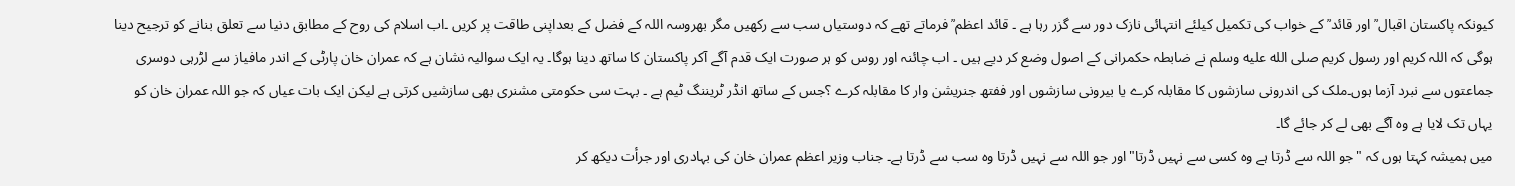کیونکہ پاکستان اقبال ؒ اور قائد ؒ کے خواب کی تکمیل کیلئے انتہائی نازک دور سے گزر رہا ہے ۔ قائد اعظم ؒ فرماتے تھے کہ دوستیاں سب سے رکھیں مگر بھروسہ اللہ کے فضل کے بعداپنی طاقت پر کریں ۔اب اسلام کی روح کے مطابق دنیا سے تعلق بنانے کو ترجیح دینا ہوگی کہ اللہ کریم اور رسول کریم صلى الله عليه وسلم نے ضابطہ حکمرانی کے اصول وضع کر دیے ہیں ۔ اب چائنہ اور روس کو ہر صورت ایک قدم آگے آکر پاکستان کا ساتھ دینا ہوگا۔ یہ ایک سوالیہ نشان ہے کہ عمران خان پارٹی کے اندر مافیاز سے لڑرہی دوسری جماعتوں سے نبرد آزما ہوں۔ملک کی اندرونی سازشوں کا مقابلہ کرے یا بیرونی سازشوں اور ففتھ جنریشن وار کا مقابلہ کرے ؟جس کے ساتھ انڈر ٹریننگ ٹیم ہے ۔ بہت سی حکومتی مشنری بھی سازشیں کرتی ہے لیکن ایک بات عیاں کہ جو اللہ عمران خان کو یہاں تک لایا ہے وہ آگے بھی لے کر جائے گا۔
میں ہمیشہ کہتا ہوں کہ "جو اللہ سے ڈرتا ہے وہ کسی سے نہیں ڈرتا"اور جو اللہ سے نہیں ڈرتا وہ سب سے ڈرتا ہے۔ جناب وزیر اعظم عمران خان کی بہادری اور جرأت دیکھ کر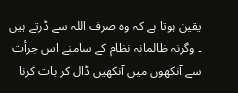یقین ہوتا ہے کہ وہ صرف اللہ سے ڈرتے ہیں ۔ وگرنہ ظالمانہ نظام کے سامنے اس جرأت سے آنکھوں میں آنکھیں ڈال کر بات کرنا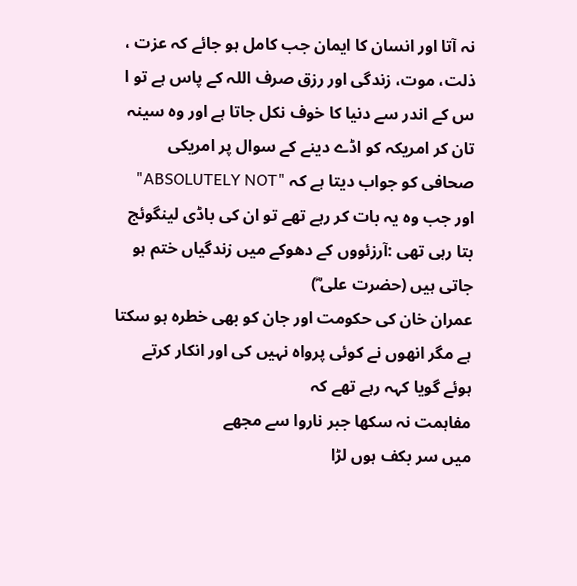نہ آتا اور انسان کا ایمان جب کامل ہو جائے کہ عزت ، ذلت، موت، زندگی اور رزق صرف اللہ کے پاس ہے تو ا س کے اندر سے دنیا کا خوف نکل جاتا ہے اور وہ سینہ تان کر امریکہ کو اڈے دینے کے سوال پر امریکی صحافی کو جواب دیتا ہے کہ "ABSOLUTELY NOT"
اور جب وہ یہ بات کر رہے تھے تو ان کی باڈی لینگوئج بتا رہی تھی :آرزئووں کے دھوکے میں زندگیاں ختم ہو جاتی ہیں (حضرت علی ؓ)
عمران خان کی حکومت اور جان کو بھی خطرہ ہو سکتا ہے مگر انھوں نے کوئی پرواہ نہیں کی اور انکار کرتے ہوئے گویا کہہ رہے تھے کہ
مفاہمت نہ سکھا جبر ناروا سے مجھے
میں سر بکف ہوں لڑا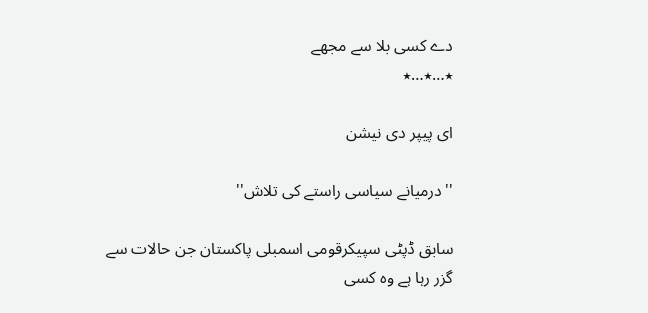دے کسی بلا سے مجھے
٭…٭…٭

ای پیپر دی نیشن

''درمیانے سیاسی راستے کی تلاش''

سابق ڈپٹی سپیکرقومی اسمبلی پاکستان جن حالات سے گزر رہا ہے وہ کسی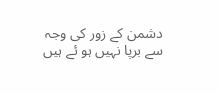دشمن کے زور کی وجہ سے برپا نہیں ہو ئے ہیں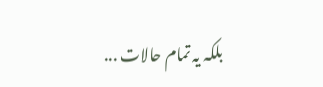بلکہ یہ تمام حالات ...